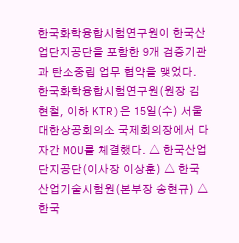한국화학융합시험연구원이 한국산업단지공단을 포함한 9개 검증기관과 탄소중립 업무 협약을 맺었다.
한국화학융합시험연구원(원장 김현철, 이하 KTR)은 15일(수) 서울 대한상공회의소 국제회의장에서 다자간 MOU를 체결했다. △ 한국산업단지공단(이사장 이상훈) △ 한국산업기술시험원(본부장 송현규) △ 한국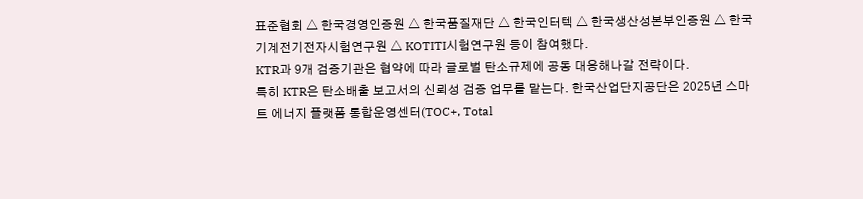표준협회 △ 한국경영인증원 △ 한국품질재단 △ 한국인터텍 △ 한국생산성본부인증원 △ 한국기계전기전자시험연구원 △ KOTITI시험연구원 등이 참여했다.
KTR과 9개 검증기관은 협약에 따라 글로벌 탄소규제에 공동 대응해나갈 전략이다.
특히 KTR은 탄소배출 보고서의 신뢰성 검증 업무를 맡는다. 한국산업단지공단은 2025년 스마트 에너지 플랫폼 통합운영센터(TOC+, Total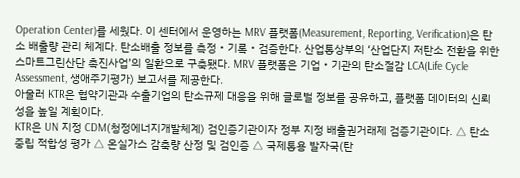Operation Center)를 세웠다. 이 센터에서 운영하는 MRV 플랫폼(Measurement, Reporting, Verification)은 탄소 배출량 관리 체계다. 탄소배출 정보를 측정‧기록‧검증한다. 산업통상부의 ‘산업단지 저탄소 전환을 위한 스마트그린산단 촉진사업’의 일환으로 구축됐다. MRV 플랫폼은 기업‧기관의 탄소절감 LCA(Life Cycle Assessment, 생애주기평가) 보고서를 제공한다.
아울러 KTR은 협약기관과 수출기업의 탄소규제 대응을 위해 글로벌 정보를 공유하고, 플랫폼 데이터의 신뢰성을 높일 계획이다.
KTR은 UN 지정 CDM(청정에너지개발체계) 검인증기관이자 정부 지정 배출권거래제 검증기관이다. △ 탄소중립 적합성 평가 △ 온실가스 감축량 산정 및 검인증 △ 국제통용 발자국(탄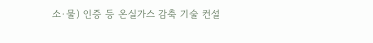소·물) 인증 등 온실가스 감축 기술 컨설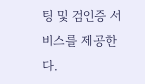팅 및 검인증 서비스를 제공한다.